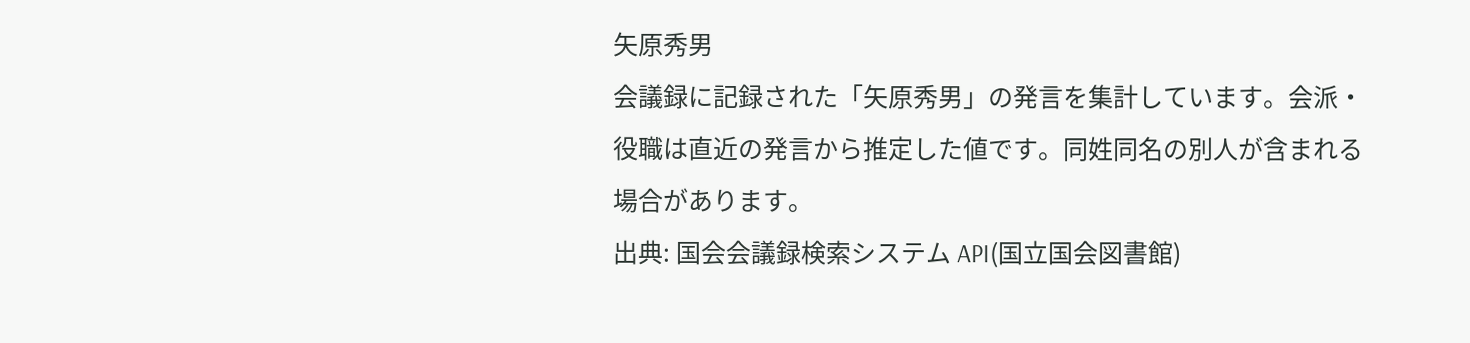矢原秀男
会議録に記録された「矢原秀男」の発言を集計しています。会派・役職は直近の発言から推定した値です。同姓同名の別人が含まれる場合があります。
出典: 国会会議録検索システム API(国立国会図書館)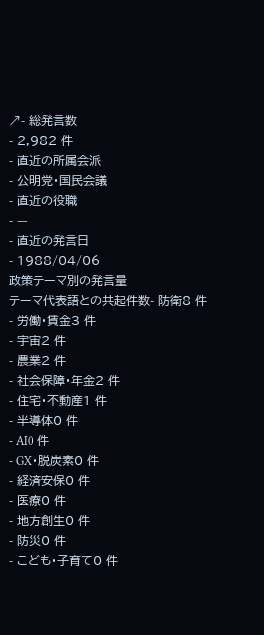↗- 総発言数
- 2,982 件
- 直近の所属会派
- 公明党・国民会議
- 直近の役職
- —
- 直近の発言日
- 1988/04/06
政策テーマ別の発言量
テーマ代表語との共起件数- 防衛8 件
- 労働・賃金3 件
- 宇宙2 件
- 農業2 件
- 社会保障・年金2 件
- 住宅・不動産1 件
- 半導体0 件
- AI0 件
- GX・脱炭素0 件
- 経済安保0 件
- 医療0 件
- 地方創生0 件
- 防災0 件
- こども・子育て0 件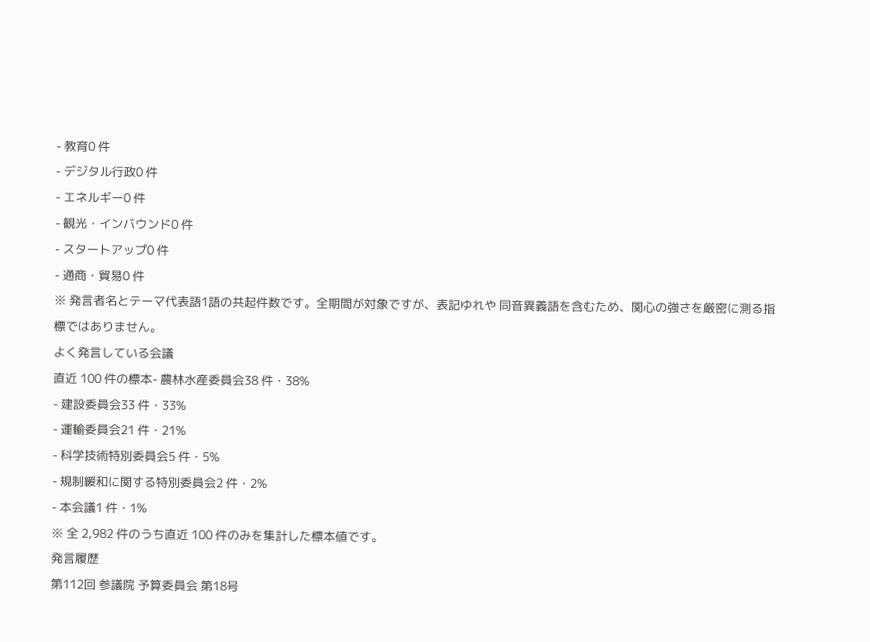- 教育0 件
- デジタル行政0 件
- エネルギー0 件
- 観光・インバウンド0 件
- スタートアップ0 件
- 通商・貿易0 件
※ 発言者名とテーマ代表語1語の共起件数です。全期間が対象ですが、表記ゆれや 同音異義語を含むため、関心の強さを厳密に測る指標ではありません。
よく発言している会議
直近 100 件の標本- 農林水産委員会38 件・38%
- 建設委員会33 件・33%
- 運輸委員会21 件・21%
- 科学技術特別委員会5 件・5%
- 規制緩和に関する特別委員会2 件・2%
- 本会議1 件・1%
※ 全 2,982 件のうち直近 100 件のみを集計した標本値です。
発言履歴
第112回 参議院 予算委員会 第18号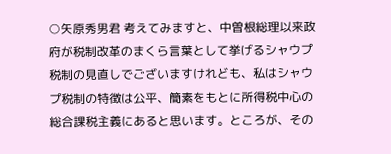○矢原秀男君 考えてみますと、中曽根総理以来政府が税制改革のまくら言葉として挙げるシャウプ税制の見直しでございますけれども、私はシャウプ税制の特徴は公平、簡素をもとに所得税中心の総合課税主義にあると思います。ところが、その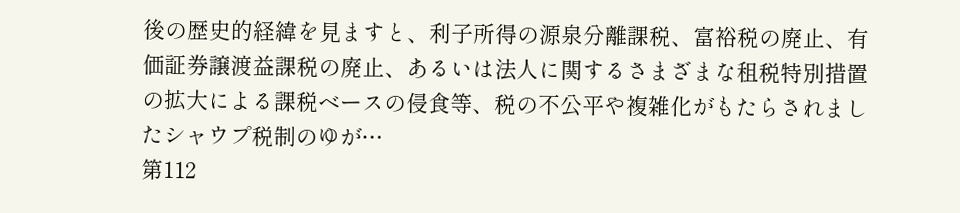後の歴史的経緯を見ますと、利子所得の源泉分離課税、富裕税の廃止、有価証券譲渡益課税の廃止、あるいは法人に関するさまざまな租税特別措置の拡大による課税ベースの侵食等、税の不公平や複雑化がもたらされましたシャウプ税制のゆが…
第112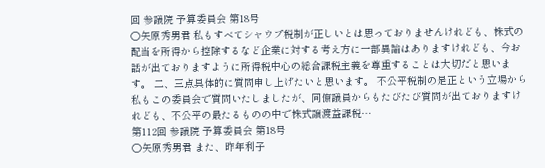回 参議院 予算委員会 第18号
○矢原秀男君 私もすべてシャウプ税制が正しいとは思っておりませんけれども、株式の配当を所得から控除するなど企業に対する考え方に一部異論はありますけれども、今お話が出ておりますように所得税中心の総合課税主義を尊重することは大切だと思います。 二、三点具体的に質問申し上げたいと思います。 不公平税制の是正という立場から私もこの委員会で質問いたしましたが、同僚議員からもたびたび質問が出ておりますけれども、不公平の最たるものの中で株式譲渡益課税…
第112回 参議院 予算委員会 第18号
○矢原秀男君 また、昨年利子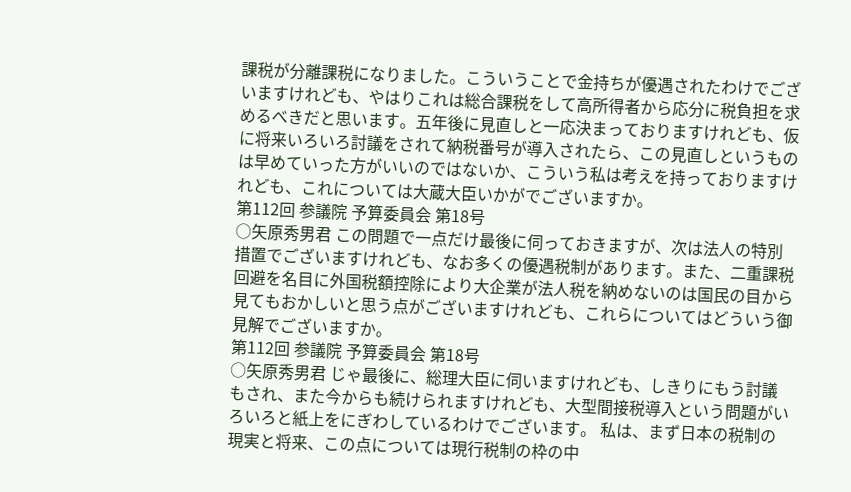課税が分離課税になりました。こういうことで金持ちが優遇されたわけでございますけれども、やはりこれは総合課税をして高所得者から応分に税負担を求めるべきだと思います。五年後に見直しと一応決まっておりますけれども、仮に将来いろいろ討議をされて納税番号が導入されたら、この見直しというものは早めていった方がいいのではないか、こういう私は考えを持っておりますけれども、これについては大蔵大臣いかがでございますか。
第112回 参議院 予算委員会 第18号
○矢原秀男君 この問題で一点だけ最後に伺っておきますが、次は法人の特別措置でございますけれども、なお多くの優遇税制があります。また、二重課税回避を名目に外国税額控除により大企業が法人税を納めないのは国民の目から見てもおかしいと思う点がございますけれども、これらについてはどういう御見解でございますか。
第112回 参議院 予算委員会 第18号
○矢原秀男君 じゃ最後に、総理大臣に伺いますけれども、しきりにもう討議もされ、また今からも続けられますけれども、大型間接税導入という問題がいろいろと紙上をにぎわしているわけでございます。 私は、まず日本の税制の現実と将来、この点については現行税制の枠の中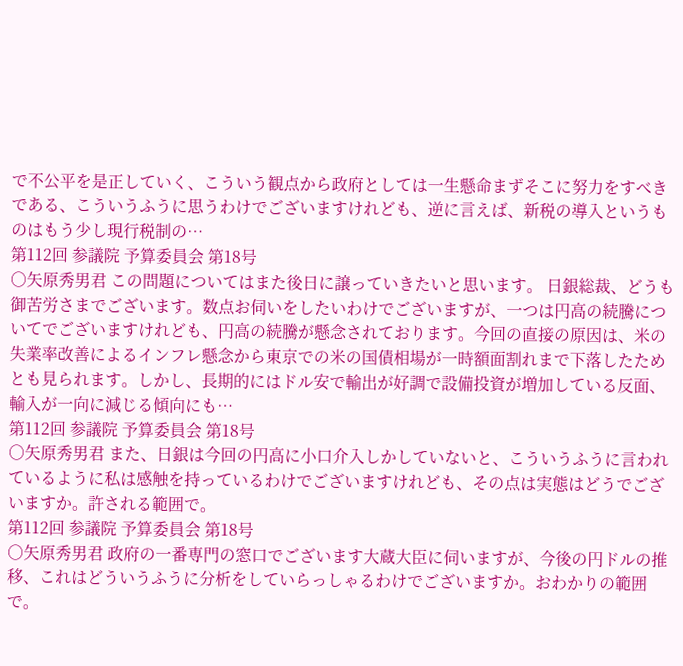で不公平を是正していく、こういう観点から政府としては一生懸命まずそこに努力をすべきである、こういうふうに思うわけでございますけれども、逆に言えば、新税の導入というものはもう少し現行税制の…
第112回 参議院 予算委員会 第18号
○矢原秀男君 この問題についてはまた後日に譲っていきたいと思います。 日銀総裁、どうも御苦労さまでございます。数点お伺いをしたいわけでございますが、一つは円高の続騰についてでございますけれども、円高の続騰が懸念されております。今回の直接の原因は、米の失業率改善によるインフレ懸念から東京での米の国債相場が一時額面割れまで下落したためとも見られます。しかし、長期的にはドル安で輸出が好調で設備投資が増加している反面、輸入が一向に減じる傾向にも…
第112回 参議院 予算委員会 第18号
○矢原秀男君 また、日銀は今回の円高に小口介入しかしていないと、こういうふうに言われているように私は感触を持っているわけでございますけれども、その点は実態はどうでございますか。許される範囲で。
第112回 参議院 予算委員会 第18号
○矢原秀男君 政府の一番専門の窓口でございます大蔵大臣に伺いますが、今後の円ドルの推移、これはどういうふうに分析をしていらっしゃるわけでございますか。おわかりの範囲で。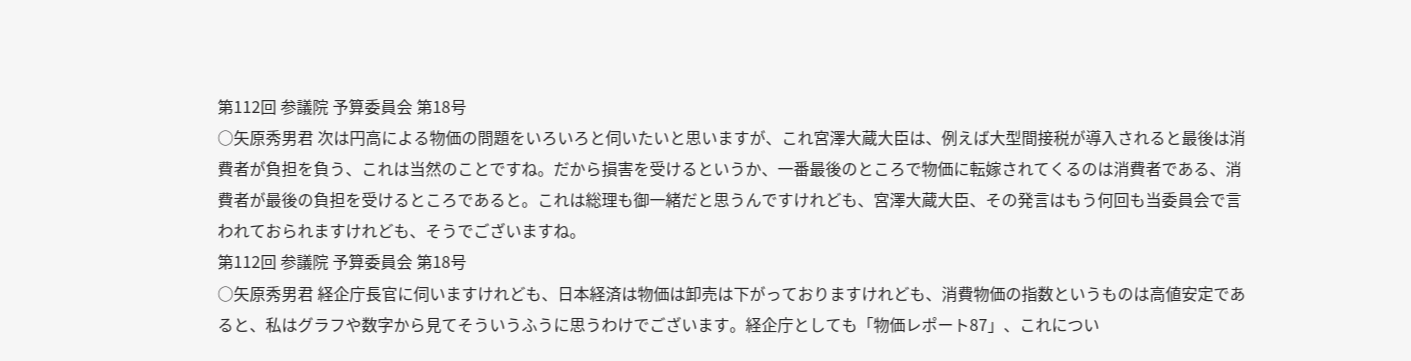第112回 参議院 予算委員会 第18号
○矢原秀男君 次は円高による物価の問題をいろいろと伺いたいと思いますが、これ宮澤大蔵大臣は、例えば大型間接税が導入されると最後は消費者が負担を負う、これは当然のことですね。だから損害を受けるというか、一番最後のところで物価に転嫁されてくるのは消費者である、消費者が最後の負担を受けるところであると。これは総理も御一緒だと思うんですけれども、宮澤大蔵大臣、その発言はもう何回も当委員会で言われておられますけれども、そうでございますね。
第112回 参議院 予算委員会 第18号
○矢原秀男君 経企庁長官に伺いますけれども、日本経済は物価は卸売は下がっておりますけれども、消費物価の指数というものは高値安定であると、私はグラフや数字から見てそういうふうに思うわけでございます。経企庁としても「物価レポート87」、これについ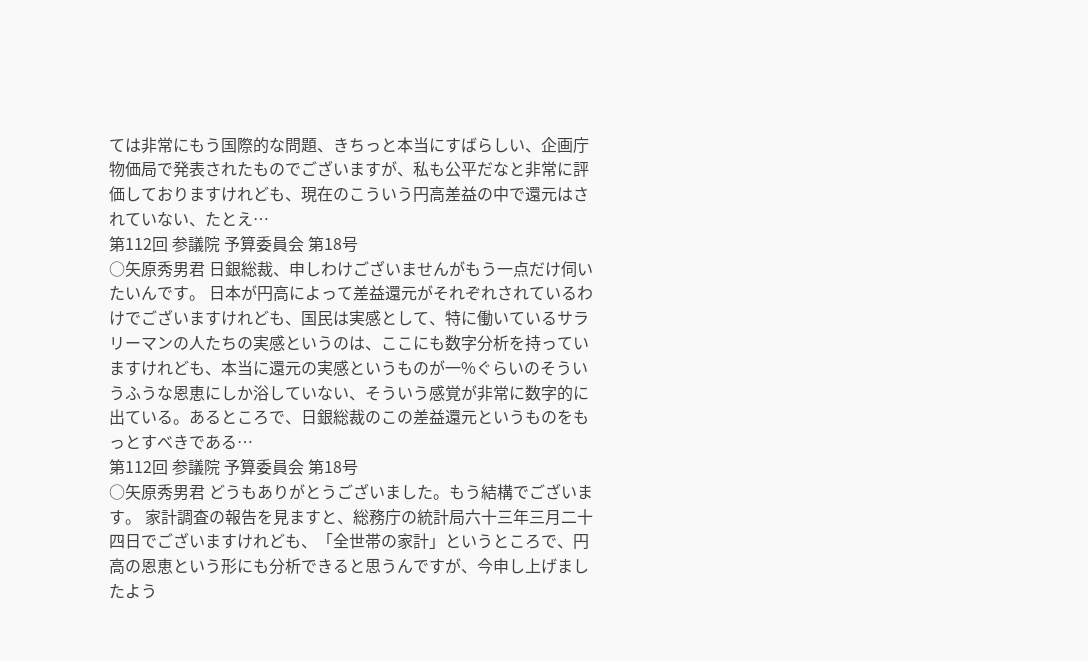ては非常にもう国際的な問題、きちっと本当にすばらしい、企画庁物価局で発表されたものでございますが、私も公平だなと非常に評価しておりますけれども、現在のこういう円高差益の中で還元はされていない、たとえ…
第112回 参議院 予算委員会 第18号
○矢原秀男君 日銀総裁、申しわけございませんがもう一点だけ伺いたいんです。 日本が円高によって差益還元がそれぞれされているわけでございますけれども、国民は実感として、特に働いているサラリーマンの人たちの実感というのは、ここにも数字分析を持っていますけれども、本当に還元の実感というものが一%ぐらいのそういうふうな恩恵にしか浴していない、そういう感覚が非常に数字的に出ている。あるところで、日銀総裁のこの差益還元というものをもっとすべきである…
第112回 参議院 予算委員会 第18号
○矢原秀男君 どうもありがとうございました。もう結構でございます。 家計調査の報告を見ますと、総務庁の統計局六十三年三月二十四日でございますけれども、「全世帯の家計」というところで、円高の恩恵という形にも分析できると思うんですが、今申し上げましたよう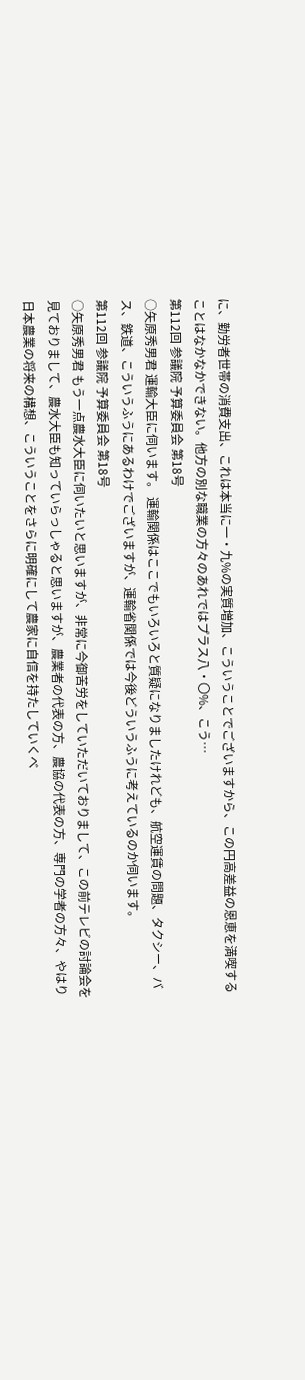に、勤労者世帯の消費支出、これは本当に一・九%の実質増加、こういうことでございますから、この円高差益の恩恵を満喫することはなかなかできない。他方の別な職業の方々のあれではプラス八・〇%、こう…
第112回 参議院 予算委員会 第18号
○矢原秀男君 運輸大臣に伺います。 運輸関係はここでもいろいろと質疑になりましたけれども、航空運賃の問題、タクシー、バス、鉄道、こういうふうにあるわけでございますが、運輸省関係では今後どういうふうに考えているのか伺います。
第112回 参議院 予算委員会 第18号
○矢原秀男君 もう一点農水大臣に伺いたいと思いますが、非常に今御苦労をしていただいておりまして、この前テレビの討論会を見ておりまして、農水大臣も知っていらっしゃると思いますが、農業者の代表の方、農協の代表の方、専門の学者の方々、やはり日本農業の将来の構想、こういうことをさらに明確にして農家に自信を持たしていくべ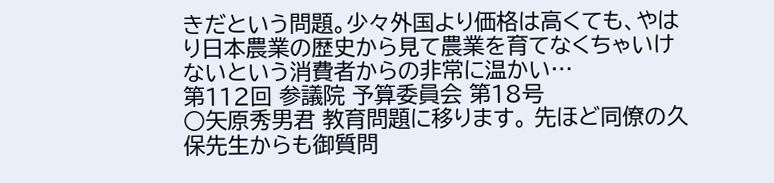きだという問題。少々外国より価格は高くても、やはり日本農業の歴史から見て農業を育てなくちゃいけないという消費者からの非常に温かい…
第112回 参議院 予算委員会 第18号
○矢原秀男君 教育問題に移ります。 先ほど同僚の久保先生からも御質問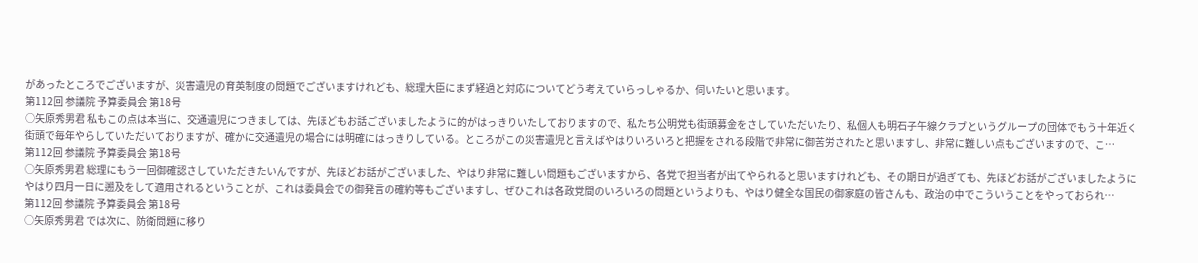があったところでございますが、災害遺児の育英制度の問題でございますけれども、総理大臣にまず経過と対応についてどう考えていらっしゃるか、伺いたいと思います。
第112回 参議院 予算委員会 第18号
○矢原秀男君 私もこの点は本当に、交通遺児につきましては、先ほどもお話ございましたように的がはっきりいたしておりますので、私たち公明党も街頭募金をさしていただいたり、私個人も明石子午線クラブというグループの団体でもう十年近く街頭で毎年やらしていただいておりますが、確かに交通遺児の場合には明確にはっきりしている。ところがこの災害遺児と言えばやはりいろいろと把握をされる段階で非常に御苦労されたと思いますし、非常に難しい点もございますので、こ…
第112回 参議院 予算委員会 第18号
○矢原秀男君 総理にもう一回御確認さしていただきたいんですが、先ほどお話がございました、やはり非常に難しい問題もございますから、各党で担当者が出てやられると思いますけれども、その期日が過ぎても、先ほどお話がございましたようにやはり四月一日に遡及をして適用されるということが、これは委員会での御発言の確約等もございますし、ぜひこれは各政党間のいろいろの問題というよりも、やはり健全な国民の御家庭の皆さんも、政治の中でこういうことをやっておられ…
第112回 参議院 予算委員会 第18号
○矢原秀男君 では次に、防衛問題に移り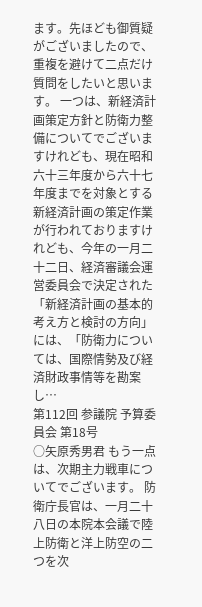ます。先ほども御質疑がございましたので、重複を避けて二点だけ質問をしたいと思います。 一つは、新経済計画策定方針と防衛力整備についてでございますけれども、現在昭和六十三年度から六十七年度までを対象とする新経済計画の策定作業が行われておりますけれども、今年の一月二十二日、経済審議会運営委員会で決定された「新経済計画の基本的考え方と検討の方向」には、「防衛力については、国際情勢及び経済財政事情等を勘案し…
第112回 参議院 予算委員会 第18号
○矢原秀男君 もう一点は、次期主力戦車についてでございます。 防衛庁長官は、一月二十八日の本院本会議で陸上防衛と洋上防空の二つを次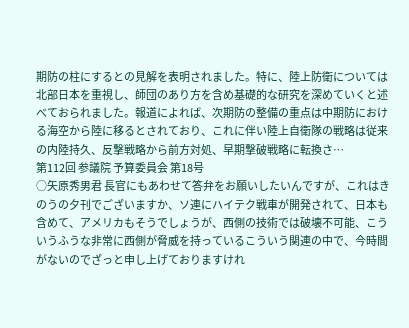期防の柱にするとの見解を表明されました。特に、陸上防衛については北部日本を重視し、師団のあり方を含め基礎的な研究を深めていくと述べておられました。報道によれば、次期防の整備の重点は中期防における海空から陸に移るとされており、これに伴い陸上自衛隊の戦略は従来の内陸持久、反撃戦略から前方対処、早期撃破戦略に転換さ…
第112回 参議院 予算委員会 第18号
○矢原秀男君 長官にもあわせて答弁をお願いしたいんですが、これはきのうの夕刊でございますか、ソ連にハイテク戦車が開発されて、日本も含めて、アメリカもそうでしょうが、西側の技術では破壊不可能、こういうふうな非常に西側が脅威を持っているこういう関連の中で、今時間がないのでざっと申し上げておりますけれ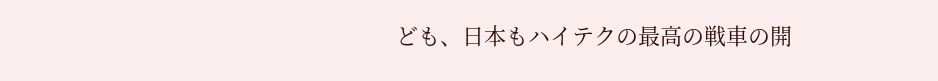ども、日本もハイテクの最高の戦車の開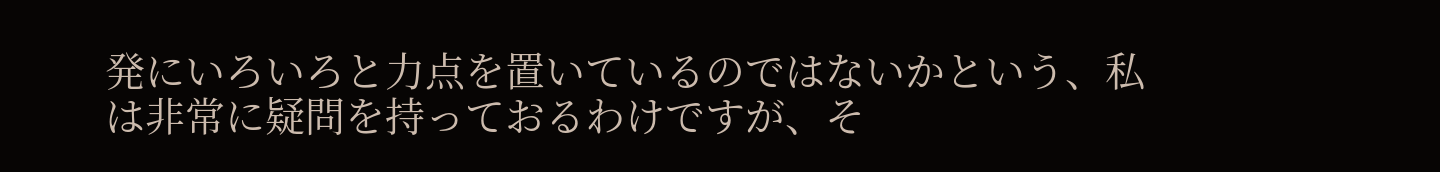発にいろいろと力点を置いているのではないかという、私は非常に疑問を持っておるわけですが、そ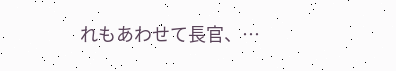れもあわせて長官、…